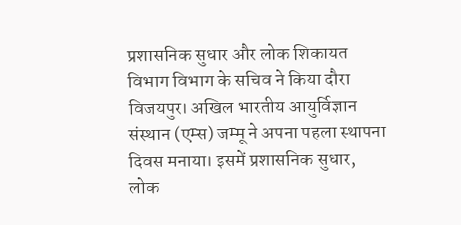प्रशासनिक सुधार और लोक शिकायत विभाग विभाग के सचिव ने किया दौरा
विजयपुर। अखिल भारतीय आयुर्विज्ञान संस्थान (एम्स) जम्मू ने अपना पहला स्थापना दिवस मनाया। इसमें प्रशासनिक सुधार, लोक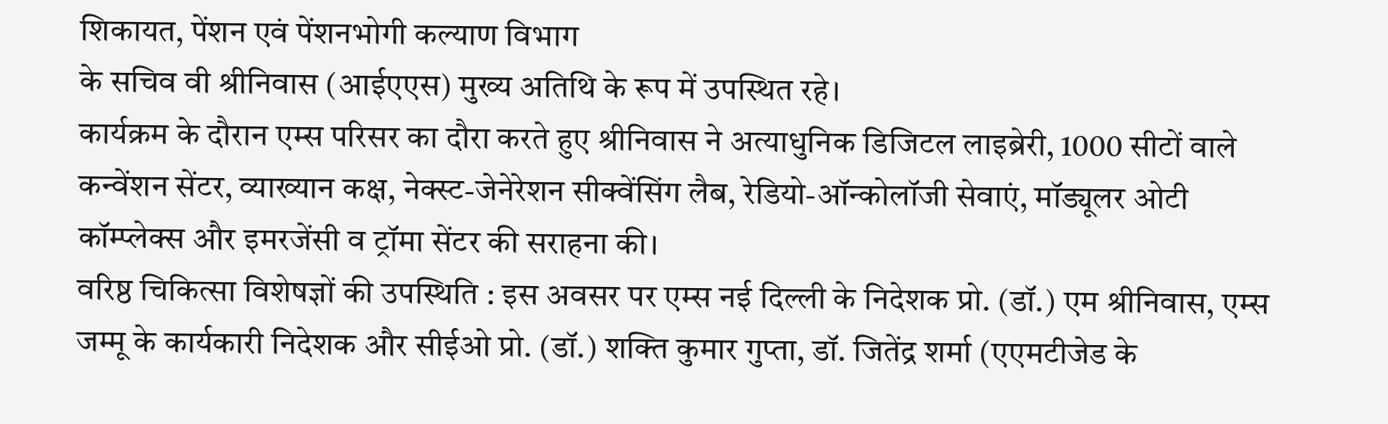शिकायत, पेंशन एवं पेंशनभोगी कल्याण विभाग
के सचिव वी श्रीनिवास (आईएएस) मुख्य अतिथि के रूप में उपस्थित रहे।
कार्यक्रम के दौरान एम्स परिसर का दौरा करते हुए श्रीनिवास ने अत्याधुनिक डिजिटल लाइब्रेरी, 1000 सीटों वाले कन्वेंशन सेंटर, व्याख्यान कक्ष, नेक्स्ट-जेनेरेशन सीक्वेंसिंग लैब, रेडियो-ऑन्कोलॉजी सेवाएं, मॉड्यूलर ओटी कॉम्प्लेक्स और इमरजेंसी व ट्रॉमा सेंटर की सराहना की।
वरिष्ठ चिकित्सा विशेषज्ञों की उपस्थिति : इस अवसर पर एम्स नई दिल्ली के निदेशक प्रो. (डॉ.) एम श्रीनिवास, एम्स जम्मू के कार्यकारी निदेशक और सीईओ प्रो. (डॉ.) शक्ति कुमार गुप्ता, डॉ. जितेंद्र शर्मा (एएमटीजेड के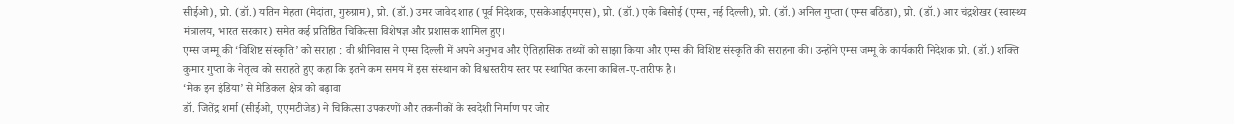सीईओ), प्रो. (डॉ.) यतिन मेहता (मेदांता, गुरुग्राम), प्रो. (डॉ.) उमर जावेद शाह (पूर्व निदेशक, एसकेआईएमएस), प्रो. (डॉ.) एके बिसोई (एम्स, नई दिल्ली), प्रो. (डॉ.) अनिल गुप्ता (एम्स बठिंडा), प्रो. (डॉ.) आर चंद्रशेखर (स्वास्थ्य मंत्रालय, भारत सरकार) समेत कई प्रतिष्ठित चिकित्सा विशेषज्ञ और प्रशासक शामिल हुए।
एम्स जम्मू की ‘विशिष्ट संस्कृति’ को सराहा : वी श्रीनिवास ने एम्स दिल्ली में अपने अनुभव और ऐतिहासिक तथ्यों को साझा किया और एम्स की विशिष्ट संस्कृति की सराहना की। उन्होंने एम्स जम्मू के कार्यकारी निदेशक प्रो. (डॉ.) शक्ति कुमार गुप्ता के नेतृत्व को सराहते हुए कहा कि इतने कम समय में इस संस्थान को विश्वस्तरीय स्तर पर स्थापित करना काबिल-ए-तारीफ है।
‘मेक इन इंडिया’ से मेडिकल क्षेत्र को बढ़ावा
डॉ. जितेंद्र शर्मा (सीईओ, एएमटीजेड) ने चिकित्सा उपकरणों और तकनीकों के स्वदेशी निर्माण पर जोर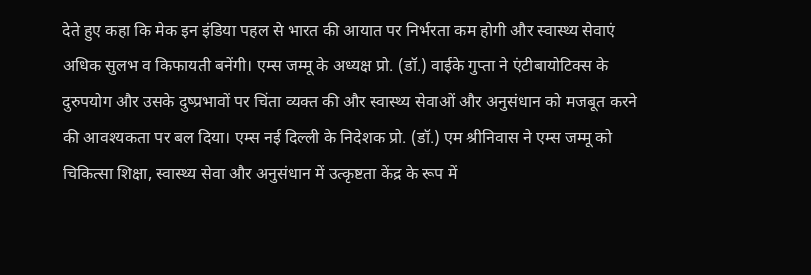देते हुए कहा कि मेक इन इंडिया पहल से भारत की आयात पर निर्भरता कम होगी और स्वास्थ्य सेवाएं अधिक सुलभ व किफायती बनेंगी। एम्स जम्मू के अध्यक्ष प्रो. (डॉ.) वाईके गुप्ता ने एंटीबायोटिक्स के दुरुपयोग और उसके दुष्प्रभावों पर चिंता व्यक्त की और स्वास्थ्य सेवाओं और अनुसंधान को मजबूत करने की आवश्यकता पर बल दिया। एम्स नई दिल्ली के निदेशक प्रो. (डॉ.) एम श्रीनिवास ने एम्स जम्मू को चिकित्सा शिक्षा, स्वास्थ्य सेवा और अनुसंधान में उत्कृष्टता केंद्र के रूप में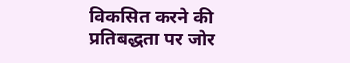विकसित करने की प्रतिबद्धता पर जोर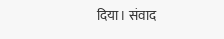दिया। संवाद